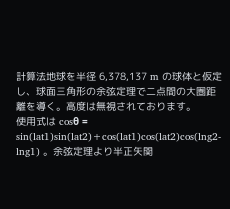計算法地球を半径 6,378,137 m の球体と仮定し、球面三角形の余弦定理で二点間の大圏距離を導く。高度は無視されております。
使用式は cosθ = sin(lat1)sin(lat2)+cos(lat1)cos(lat2)cos(lng2-lng1) 。余弦定理より半正矢関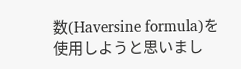数(Haversine formula)を使用しようと思いまし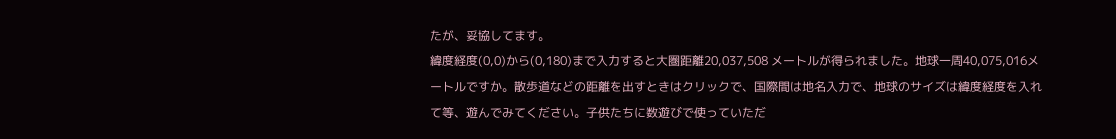たが、妥協してます。
緯度経度(0,0)から(0,180)まで入力すると大圏距離20,037,508 メートルが得られました。地球一周40,075,016メートルですか。散歩道などの距離を出すときはクリックで、国際間は地名入力で、地球のサイズは緯度経度を入れて等、遊んでみてください。子供たちに数遊びで使っていただ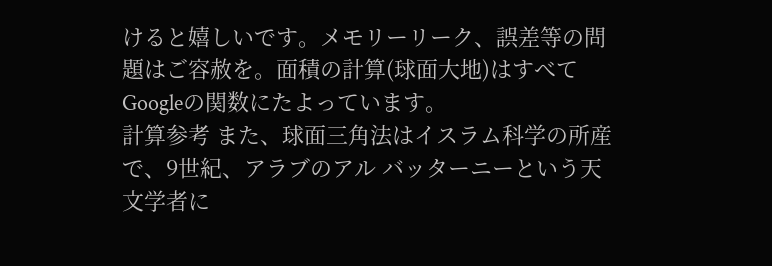けると嬉しいです。メモリーリーク、誤差等の問題はご容赦を。面積の計算(球面大地)はすべてGoogleの関数にたよっています。
計算参考 また、球面三角法はイスラム科学の所産で、9世紀、アラブのアル バッターニーという天文学者に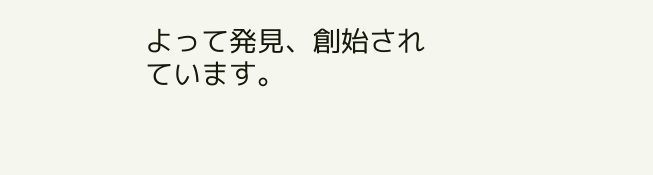よって発見、創始されています。